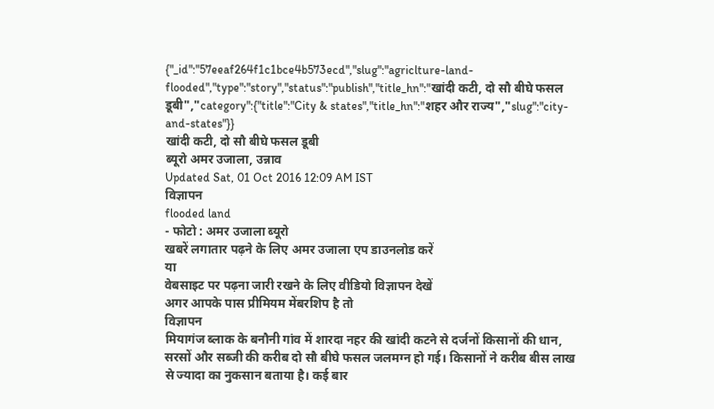{"_id":"57eeaf264f1c1bce4b573ecd","slug":"agriclture-land-flooded","type":"story","status":"publish","title_hn":"खांदी कटी, दो सौ बीघे फसल डूबी","category":{"title":"City & states","title_hn":"शहर और राज्य","slug":"city-and-states"}}
खांदी कटी, दो सौ बीघे फसल डूबी
ब्यूरो अमर उजाला, उन्नाव
Updated Sat, 01 Oct 2016 12:09 AM IST
विज्ञापन
flooded land
- फोटो : अमर उजाला ब्यूरो
खबरें लगातार पढ़ने के लिए अमर उजाला एप डाउनलोड करें
या
वेबसाइट पर पढ़ना जारी रखने के लिए वीडियो विज्ञापन देखें
अगर आपके पास प्रीमियम मेंबरशिप है तो
विज्ञापन
मियागंज ब्लाक के बनौनी गांव में शारदा नहर की खांदी कटने से दर्जनों किसानों की धान, सरसों और सब्जी की करीब दो सौ बीघे फसल जलमग्न हो गई। किसानों ने करीब बीस लाख से ज्यादा का नुकसान बताया है। कई बार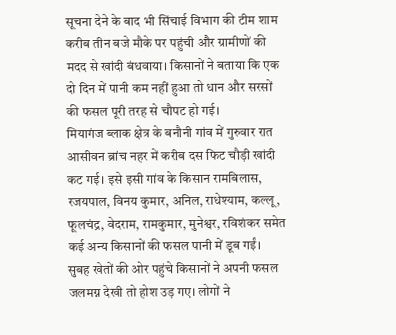सूचना देने के बाद भी सिंचाई विभाग की टीम शाम करीब तीन बजे मौके पर पहुंची और ग्रामीणों की मदद से खांदी बंधवाया। किसानों ने बताया कि एक दो दिन में पानी कम नहीं हुआ तो धान और सरसों की फसल पूरी तरह से चौपट हो गई।
मियागंज ब्लाक क्षेत्र के बनौनी गांव में गुरुवार रात आसीवन ब्रांच नहर में करीब दस फिट चौड़ी खांदी कट गई। इसे इसी गांव के किसान रामबिलास, रजयपाल, विनय कुमार, अनिल, राधेश्याम, कल्लू, फूलचंद्र, वेदराम, रामकुमार, मुनेश्वर, रविशंकर समेत कई अन्य किसानों की फसल पानी में डूब गईं। सुबह खेतों की ओर पहुंचे किसानों ने अपनी फसल जलमग्न देखी तो होश उड़ गए। लोगों ने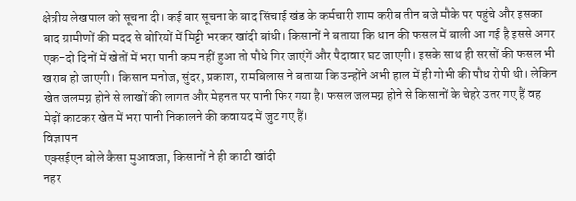क्षेत्रीय लेखपाल को सूचना दी। कई बार सूचना के बाद सिंचाई खंड के कर्मचारी शाम करीब तीन बजे मौके पर पहुंचे और इसका बाद ग्रामीणों की मदद से बोरियों में मिट्टी भरकर खांदी बांधी। किसानों ने बताया कि धान की फसल में बाली आ गई है इससे अगर एक-दो दिनों में खेतों में भरा पानी कम नहीं हुआ तो पौधे गिर जाएंगें और पैदावार घट जाएगी। इसके साथ ही सरसों की फसल भी खराब हो जाएगी। किसान मनोज, सुंदर, प्रकाश, रामबिलास ने बताया कि उन्होंने अभी हाल में ही गोभी की पौध रोपी थी। लेकिन खेत जलमग्न होने से लाखों की लागत और मेहनत पर पानी फिर गया है। फसल जलमग्न होने से किसानों के चेहरे उतर गए हैं वह मेढ़ों काटकर खेत में भरा पानी निकालने की कवायद में जुट गए हैं।
विज्ञापन
एक्सईएन बोले कैसा मुआवजा, किसानों ने ही काटी खांदी
नहर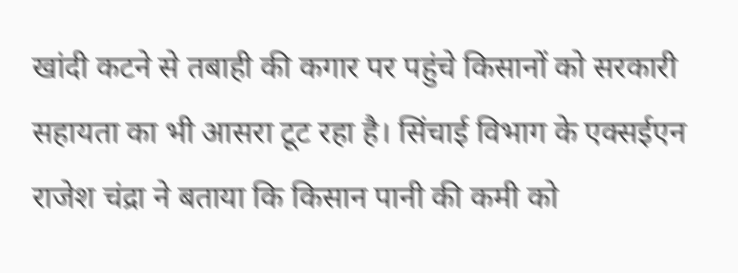खांदी कटने से तबाही की कगार पर पहुंचे किसानों को सरकारी सहायता का भी आसरा टूट रहा है। सिंचाई विभाग के एक्सईएन राजेश चंद्रा ने बताया कि किसान पानी की कमी को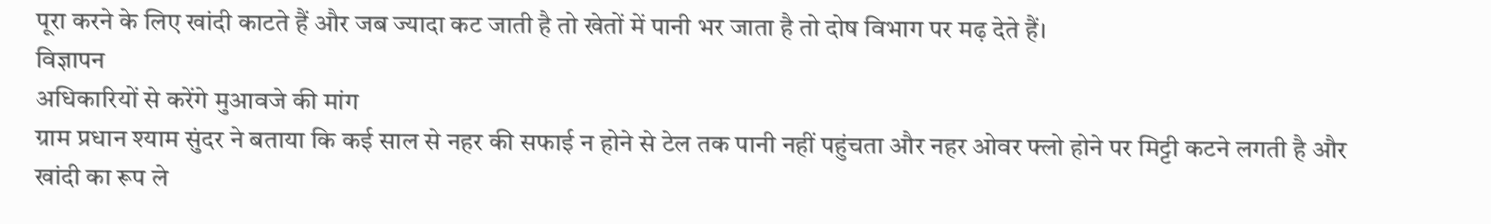पूरा करने के लिए खांदी काटते हैं और जब ज्यादा कट जाती है तो खेतों में पानी भर जाता है तो दोष विभाग पर मढ़ देते हैं।
विज्ञापन
अधिकारियों से करेंगे मुआवजे की मांग
ग्राम प्रधान श्याम सुंदर ने बताया कि कई साल से नहर की सफाई न होने से टेल तक पानी नहीं पहुंचता और नहर ओवर फ्लो होने पर मिट्टी कटने लगती है और खांदी का रूप ले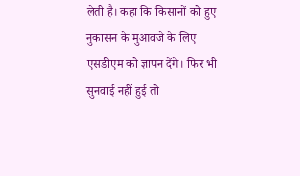लेती है। कहा कि किसानों को हुए नुकासन के मुआवजे के लिए एसडीएम को ज्ञापन देंगे। फिर भी सुनवाई नहीं हुई तो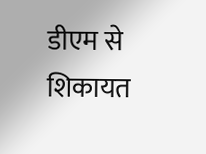डीएम से शिकायत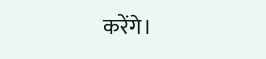करेंगे।